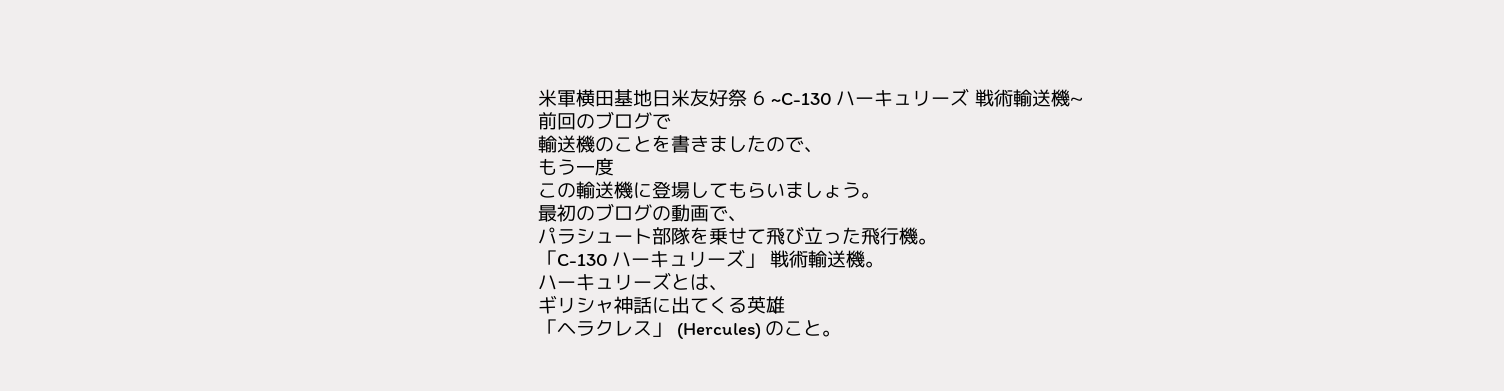米軍横田基地日米友好祭 6 ~C-130 ハーキュリーズ 戦術輸送機~
前回のブログで
輸送機のことを書きましたので、
もう一度
この輸送機に登場してもらいましょう。
最初のブログの動画で、
パラシュート部隊を乗せて飛び立った飛行機。
「C-130 ハーキュリーズ」 戦術輸送機。
ハーキュリーズとは、
ギリシャ神話に出てくる英雄
「ヘラクレス」 (Hercules) のこと。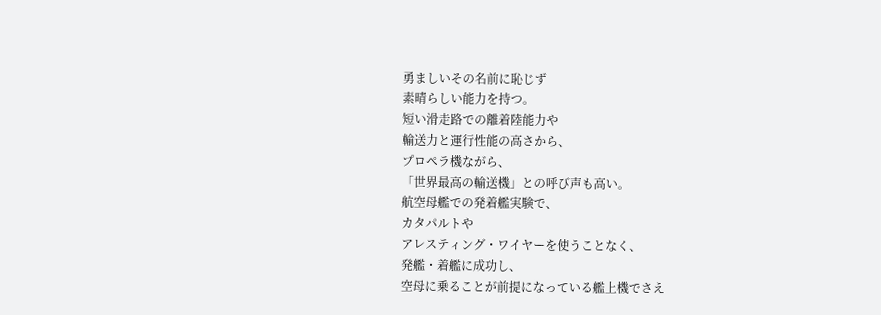勇ましいその名前に恥じず
素晴らしい能力を持つ。
短い滑走路での離着陸能力や
輸送力と運行性能の高さから、
プロペラ機ながら、
「世界最高の輸送機」との呼び声も高い。
航空母艦での発着艦実験で、
カタパルトや
アレスティング・ワイヤーを使うことなく、
発艦・着艦に成功し、
空母に乗ることが前提になっている艦上機でさえ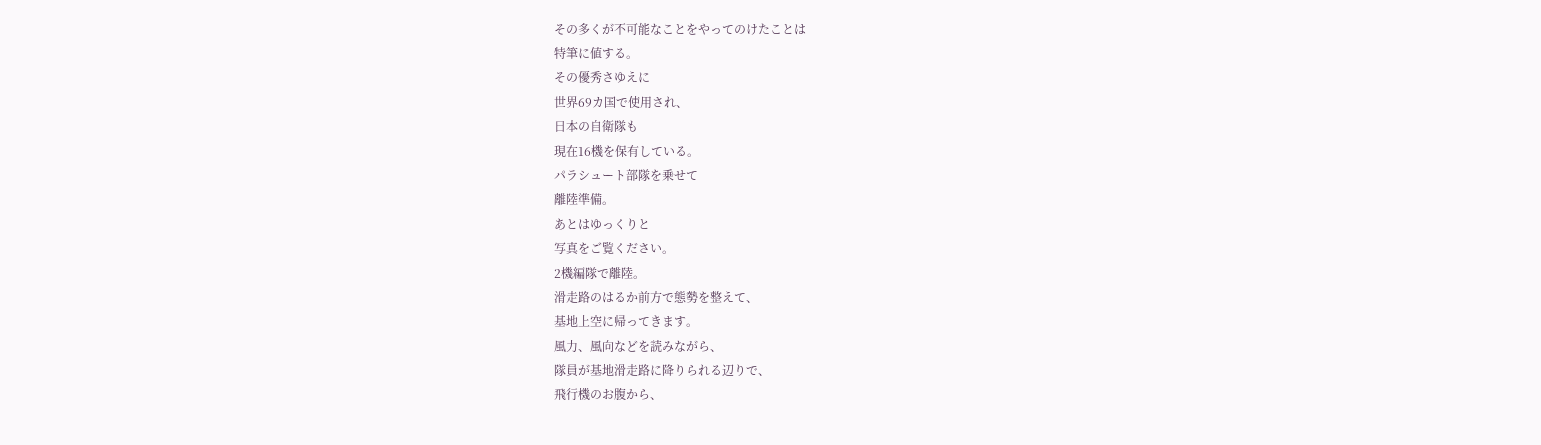その多くが不可能なことをやってのけたことは
特筆に値する。
その優秀さゆえに
世界69カ国で使用され、
日本の自衛隊も
現在16機を保有している。
パラシュート部隊を乗せて
離陸準備。
あとはゆっくりと
写真をご覧ください。
2機編隊で離陸。
滑走路のはるか前方で態勢を整えて、
基地上空に帰ってきます。
風力、風向などを読みながら、
隊員が基地滑走路に降りられる辺りで、
飛行機のお腹から、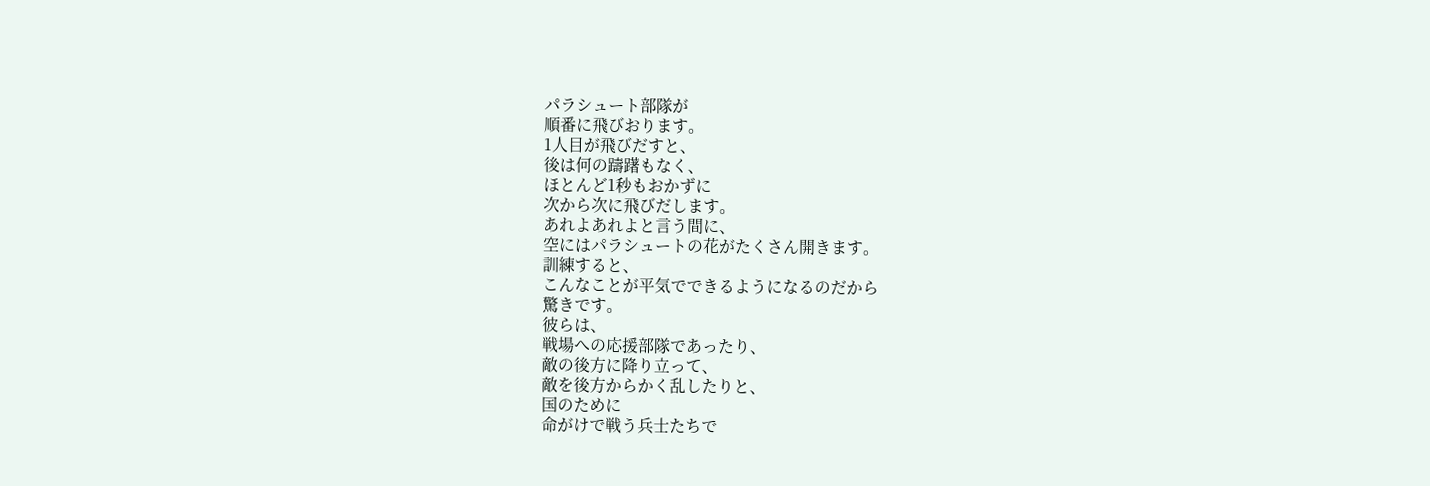パラシュート部隊が
順番に飛びおります。
1人目が飛びだすと、
後は何の躊躇もなく、
ほとんど1秒もおかずに
次から次に飛びだします。
あれよあれよと言う間に、
空にはパラシュートの花がたくさん開きます。
訓練すると、
こんなことが平気でできるようになるのだから
驚きです。
彼らは、
戦場への応援部隊であったり、
敵の後方に降り立って、
敵を後方からかく乱したりと、
国のために
命がけで戦う兵士たちで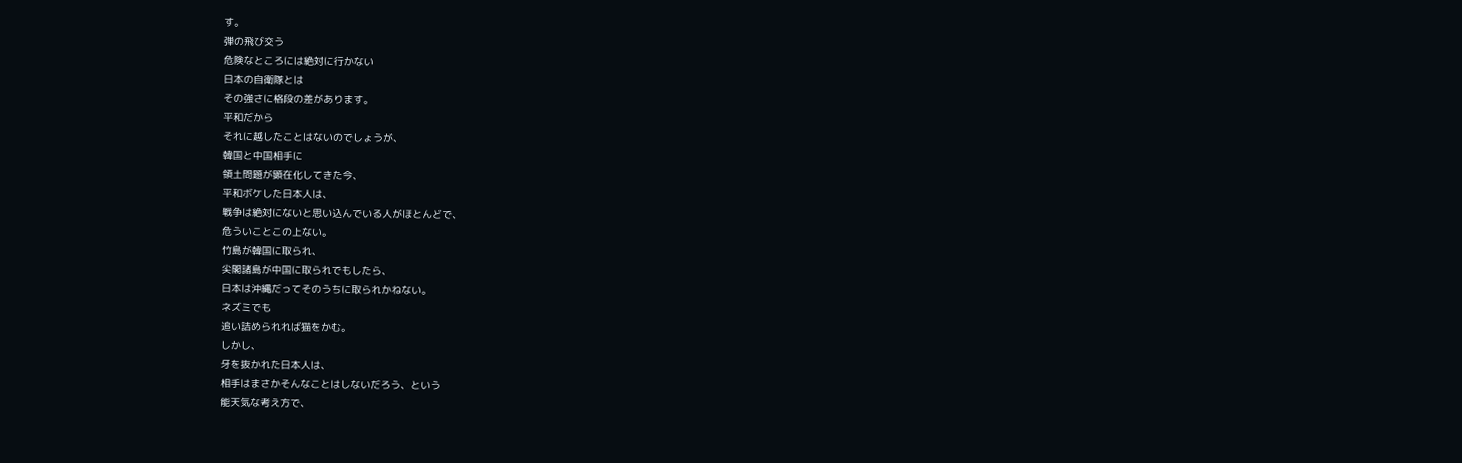す。
弾の飛び交う
危険なところには絶対に行かない
日本の自衛隊とは
その強さに格段の差があります。
平和だから
それに越したことはないのでしょうが、
韓国と中国相手に
領土問題が顕在化してきた今、
平和ボケした日本人は、
戦争は絶対にないと思い込んでいる人がほとんどで、
危ういことこの上ない。
竹島が韓国に取られ、
尖閣諸島が中国に取られでもしたら、
日本は沖縄だってそのうちに取られかねない。
ネズミでも
追い詰められれば猫をかむ。
しかし、
牙を抜かれた日本人は、
相手はまさかそんなことはしないだろう、という
能天気な考え方で、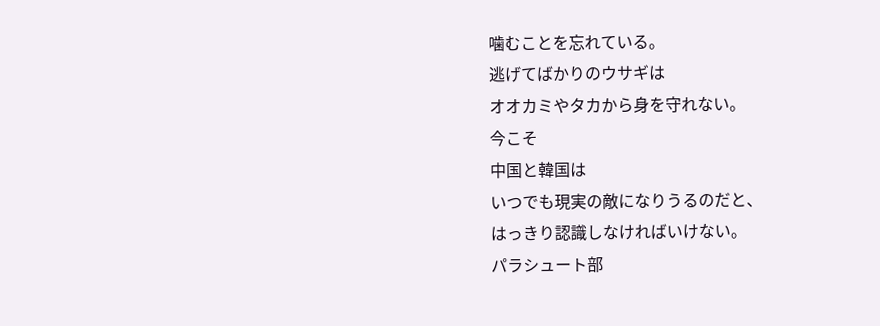噛むことを忘れている。
逃げてばかりのウサギは
オオカミやタカから身を守れない。
今こそ
中国と韓国は
いつでも現実の敵になりうるのだと、
はっきり認識しなければいけない。
パラシュート部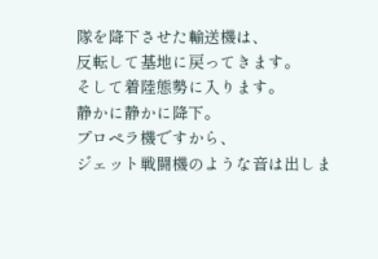隊を降下させた輸送機は、
反転して基地に戻ってきます。
そして着陸態勢に入ります。
静かに静かに降下。
プロペラ機ですから、
ジェット戦闘機のような音は出しま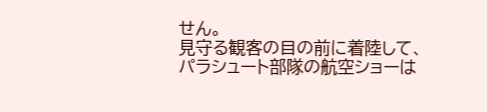せん。
見守る観客の目の前に着陸して、
パラシュート部隊の航空ショーは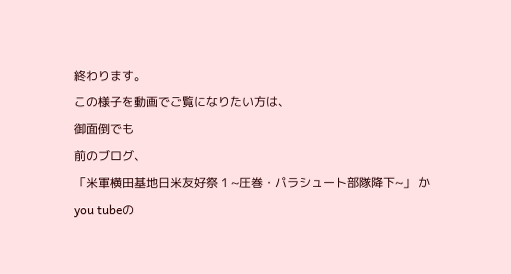終わります。
この様子を動画でご覧になりたい方は、
御面倒でも
前のブログ、
「米軍横田基地日米友好祭 1 ~圧巻・パラシュート部隊降下~」 か
you tubeの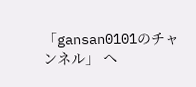「gansan0101のチャンネル」 へ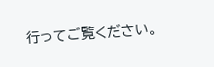行ってご覧ください。